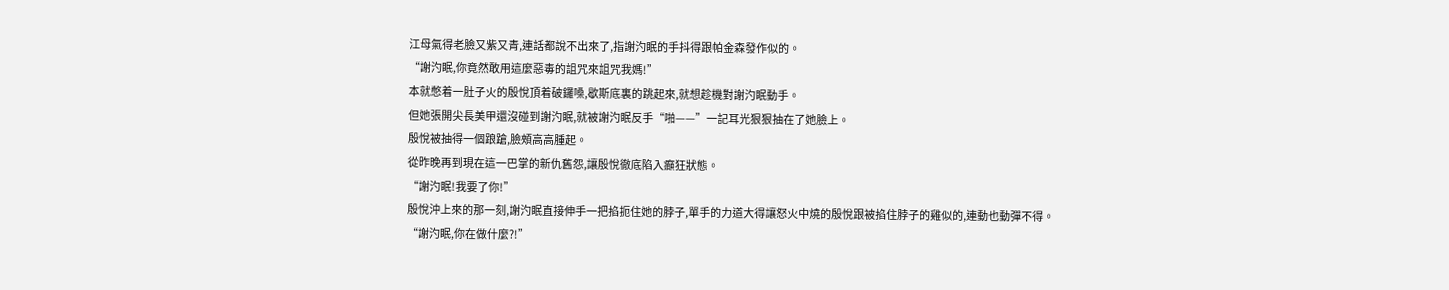江母氣得老臉又紫又青,連話都說不出來了,指謝汋眠的手抖得跟帕金森發作似的。
“謝汋眠,你竟然敢用這麼惡毒的詛咒來詛咒我媽!”
本就憋着一肚子火的殷悅頂着破鑼嗓,歇斯底裏的跳起來,就想趁機對謝汋眠動手。
但她張開尖長美甲還沒碰到謝汋眠,就被謝汋眠反手“啪——”一記耳光狠狠抽在了她臉上。
殷悅被抽得一個踉蹌,臉頰高高腫起。
從昨晚再到現在這一巴掌的新仇舊怨,讓殷悅徹底陷入癲狂狀態。
“謝汋眠!我要了你!”
殷悅沖上來的那一刻,謝汋眠直接伸手一把掐扼住她的脖子,單手的力道大得讓怒火中燒的殷悅跟被掐住脖子的雞似的,連動也動彈不得。
“謝汋眠,你在做什麼?!”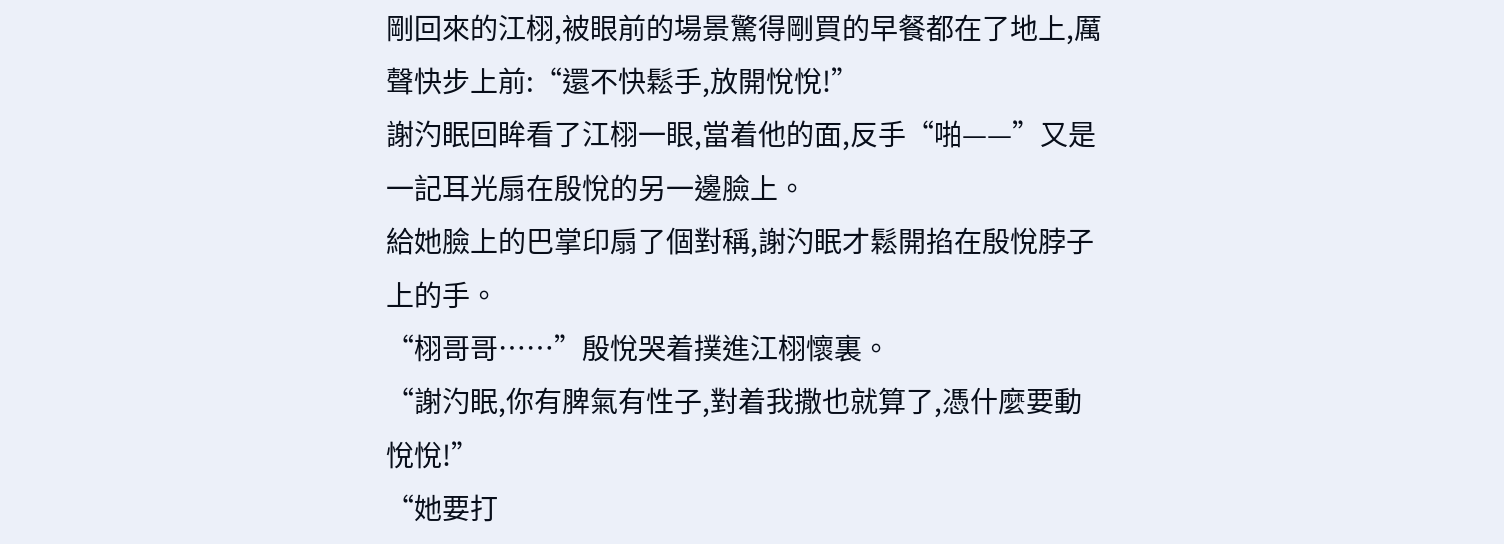剛回來的江栩,被眼前的場景驚得剛買的早餐都在了地上,厲聲快步上前:“還不快鬆手,放開悅悅!”
謝汋眠回眸看了江栩一眼,當着他的面,反手“啪——”又是一記耳光扇在殷悅的另一邊臉上。
給她臉上的巴掌印扇了個對稱,謝汋眠才鬆開掐在殷悅脖子上的手。
“栩哥哥……”殷悅哭着撲進江栩懷裏。
“謝汋眠,你有脾氣有性子,對着我撒也就算了,憑什麼要動悅悅!”
“她要打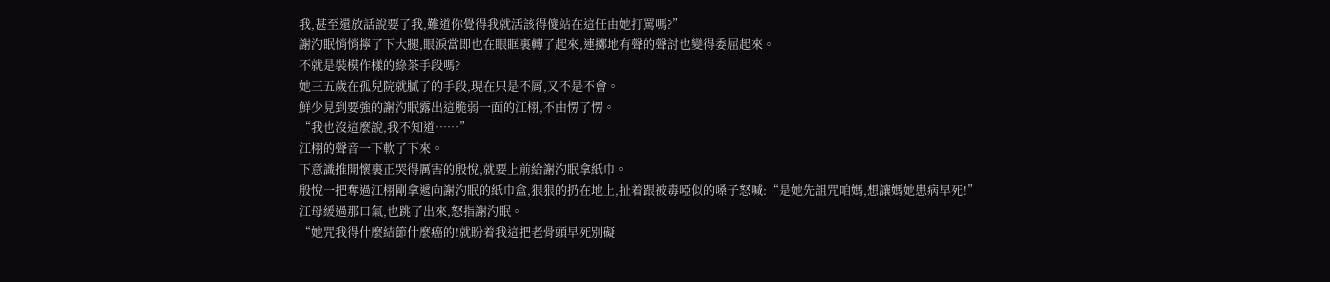我,甚至還放話說要了我,難道你覺得我就活該得傻站在這任由她打罵嗎?”
謝汋眠悄悄擰了下大腿,眼淚當即也在眼眶裏轉了起來,連擲地有聲的聲討也變得委屈起來。
不就是裝模作樣的綠茶手段嗎?
她三五歲在孤兒院就膩了的手段,現在只是不屑,又不是不會。
鮮少見到要強的謝汋眠露出這脆弱一面的江栩,不由愣了愣。
“我也沒這麼說,我不知道……”
江栩的聲音一下軟了下來。
下意識推開懷裏正哭得厲害的殷悅,就要上前給謝汋眠拿紙巾。
殷悅一把奪過江栩剛拿遞向謝汋眠的紙巾盒,狠狠的扔在地上,扯着跟被毒啞似的嗓子怒喊:“是她先詛咒咱媽,想讓媽她患病早死!”
江母緩過那口氣,也跳了出來,怒指謝汋眠。
“她咒我得什麼結節什麼癌的!就盼着我這把老骨頭早死別礙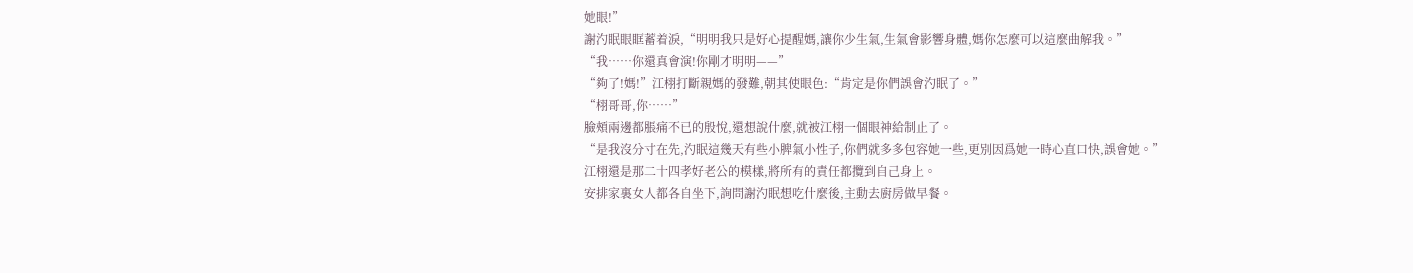她眼!”
謝汋眠眼眶蓄着淚,“明明我只是好心提醒媽,讓你少生氣,生氣會影響身體,媽你怎麼可以這麼曲解我。”
“我……你還真會演!你剛才明明——”
“夠了!媽!”江栩打斷親媽的發難,朝其使眼色:“肯定是你們誤會汋眠了。”
“栩哥哥,你……”
臉頰兩邊都脹痛不已的殷悅,還想說什麼,就被江栩一個眼神給制止了。
“是我沒分寸在先,汋眠這幾天有些小脾氣小性子,你們就多多包容她一些,更別因爲她一時心直口快,誤會她。”
江栩還是那二十四孝好老公的模樣,將所有的責任都攬到自己身上。
安排家裏女人都各自坐下,詢問謝汋眠想吃什麼後,主動去廚房做早餐。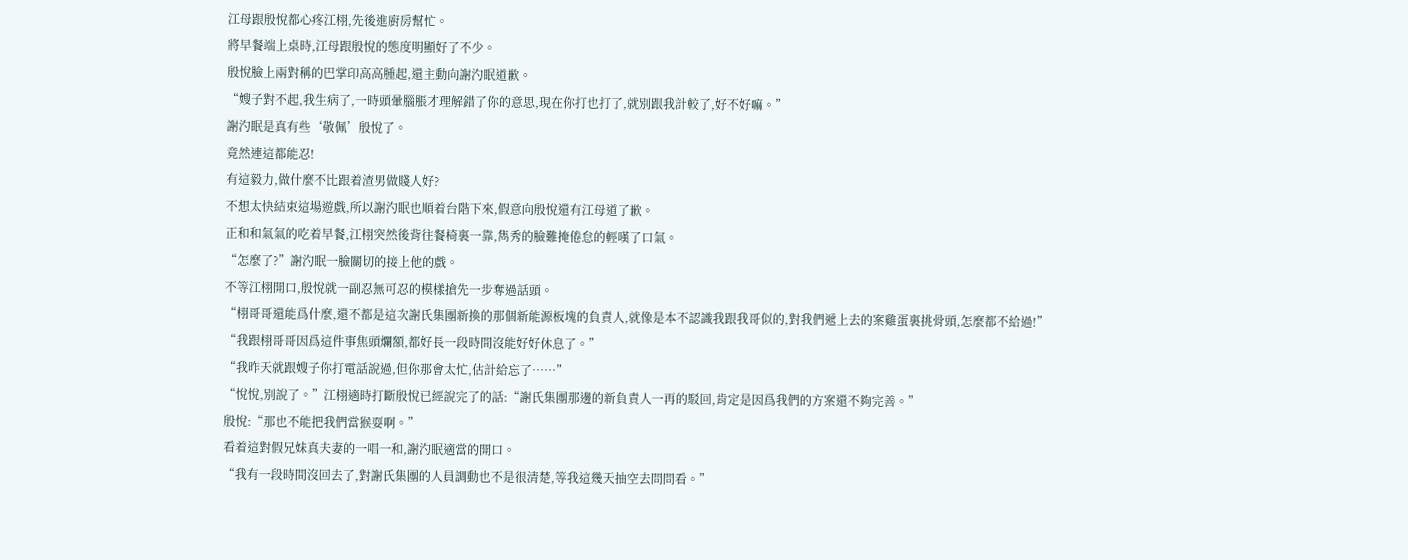江母跟殷悅都心疼江栩,先後進廚房幫忙。
將早餐端上桌時,江母跟殷悅的態度明顯好了不少。
殷悅臉上兩對稱的巴掌印高高腫起,還主動向謝汋眠道歉。
“嫂子對不起,我生病了,一時頭暈腦脹才理解錯了你的意思,現在你打也打了,就別跟我計較了,好不好嘛。”
謝汋眠是真有些‘敬佩’殷悅了。
竟然連這都能忍!
有這毅力,做什麼不比跟着渣男做賤人好?
不想太快結束這場遊戲,所以謝汋眠也順着台階下來,假意向殷悅還有江母道了歉。
正和和氣氣的吃着早餐,江栩突然後背往餐椅裏一靠,雋秀的臉難掩倦怠的輕嘆了口氣。
“怎麼了?”謝汋眠一臉關切的接上他的戲。
不等江栩開口,殷悅就一副忍無可忍的模樣搶先一步奪過話頭。
“栩哥哥還能爲什麼,還不都是這次謝氏集團新換的那個新能源板塊的負責人,就像是本不認識我跟我哥似的,對我們遞上去的案雞蛋裏挑骨頭,怎麼都不給過!”
“我跟栩哥哥因爲這件事焦頭爛額,都好長一段時間沒能好好休息了。”
“我昨天就跟嫂子你打電話說過,但你那會太忙,估計給忘了……”
“悅悅,別說了。”江栩適時打斷殷悅已經說完了的話:“謝氏集團那邊的新負責人一再的駁回,肯定是因爲我們的方案還不夠完善。”
殷悅:“那也不能把我們當猴耍啊。”
看着這對假兄妹真夫妻的一唱一和,謝汋眠適當的開口。
“我有一段時間沒回去了,對謝氏集團的人員調動也不是很清楚,等我這幾天抽空去問問看。”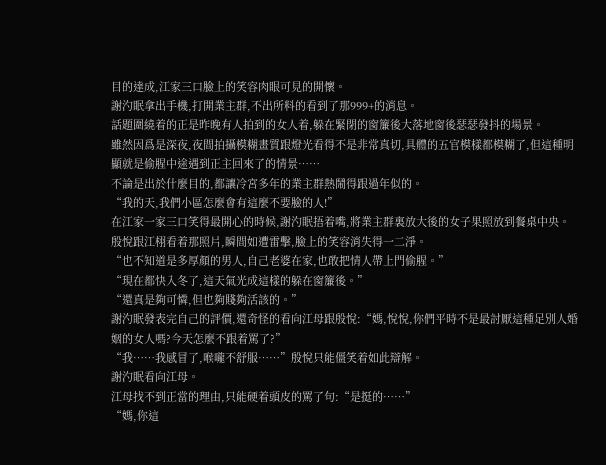目的達成,江家三口臉上的笑容肉眼可見的開懷。
謝汋眠拿出手機,打開業主群,不出所料的看到了那999+的消息。
話題圍繞着的正是昨晚有人拍到的女人着,躲在緊閉的窗簾後大落地窗後瑟瑟發抖的場景。
雖然因爲是深夜,夜間拍攝模糊畫質跟燈光看得不是非常真切,具體的五官模樣都模糊了,但這種明顯就是偷腥中途遇到正主回來了的情景……
不論是出於什麼目的,都讓冷宮多年的業主群熱鬧得跟過年似的。
“我的天,我們小區怎麼會有這麼不要臉的人!”
在江家一家三口笑得最開心的時候,謝汋眠捂着嘴,將業主群裏放大後的女子果照放到餐桌中央。
殷悅跟江栩看着那照片,瞬間如遭雷擊,臉上的笑容消失得一二淨。
“也不知道是多厚顏的男人,自己老婆在家,也敢把情人帶上門偷腥。”
“現在都快入冬了,這天氣光成這樣的躲在窗簾後。”
“還真是夠可憐,但也夠賤夠活該的。”
謝汋眠發表完自己的評價,還奇怪的看向江母跟殷悅:“媽,悅悅,你們平時不是最討厭這種足別人婚姻的女人嗎?今天怎麼不跟着罵了?”
“我……我感冒了,喉嚨不舒服……”殷悅只能僵笑着如此辯解。
謝汋眠看向江母。
江母找不到正當的理由,只能硬着頭皮的罵了句:“是挺的……”
“媽,你這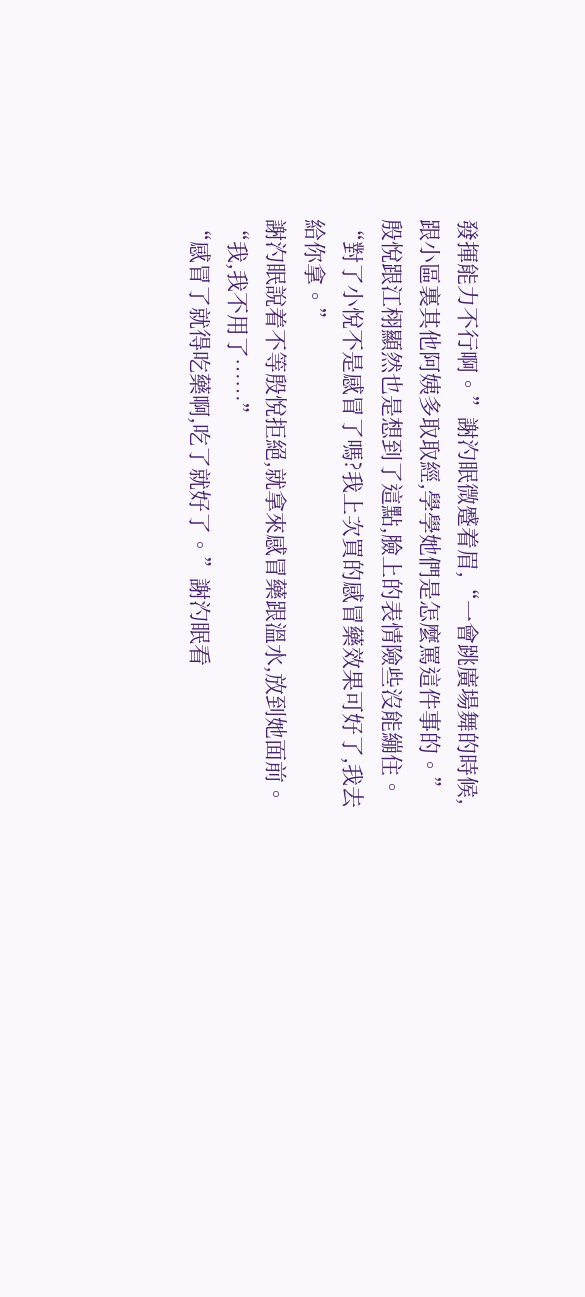發揮能力不行啊。”謝汋眠微蹙着眉,“一會跳廣場舞的時候,跟小區裏其他阿姨多取取經,學學她們是怎麼罵這件事的。”
殷悅跟江栩顯然也是想到了這點,臉上的表情險些沒能繃住。
“對了小悅不是感冒了嗎?我上次買的感冒藥效果可好了,我去給你拿。”
謝汋眠說着不等殷悅拒絕,就拿來感冒藥跟溫水,放到她面前。
“我,我不用了……”
“感冒了就得吃藥啊,吃了就好了。”謝汋眠看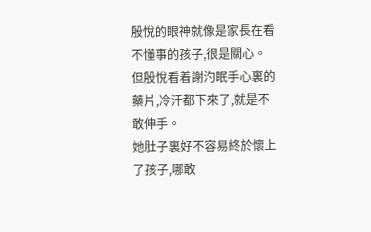殷悅的眼神就像是家長在看不懂事的孩子,很是關心。
但殷悅看着謝汋眠手心裏的藥片,冷汗都下來了,就是不敢伸手。
她肚子裏好不容易終於懷上了孩子,哪敢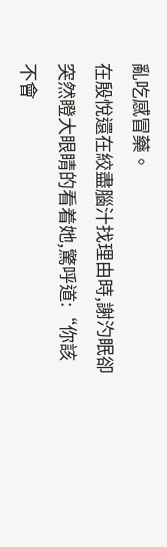亂吃感冒藥。
在殷悅還在絞盡腦汁找理由時,謝汋眠卻突然瞪大眼睛的看着她,驚呼道:“你該不會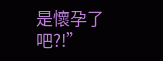是懷孕了吧?!”